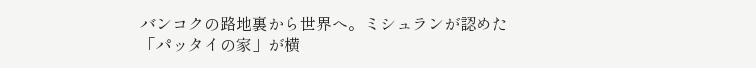バンコクの路地裏から世界へ。ミシュランが認めた「パッタイの家」が横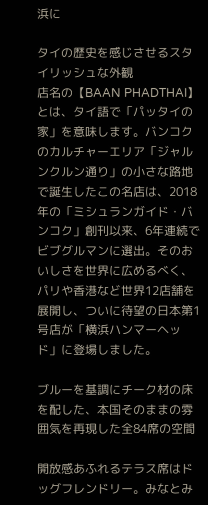浜に

タイの歴史を感じさせるスタイリッシュな外観
店名の【BAAN PHADTHAI】とは、タイ語で「パッタイの家」を意味します。バンコクのカルチャーエリア「ジャルンクルン通り」の小さな路地で誕生したこの名店は、2018年の「ミシュランガイド・バンコク」創刊以来、6年連続でビブグルマンに選出。そのおいしさを世界に広めるべく、パリや香港など世界12店舗を展開し、ついに待望の日本第1号店が「横浜ハンマーヘッド」に登場しました。

ブルーを基調にチーク材の床を配した、本国そのままの雰囲気を再現した全84席の空間

開放感あふれるテラス席はドッグフレンドリー。みなとみ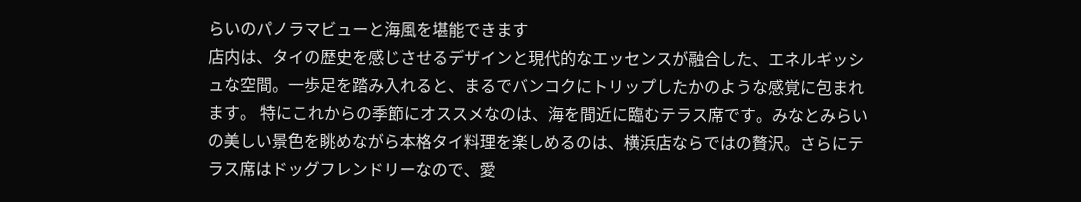らいのパノラマビューと海風を堪能できます
店内は、タイの歴史を感じさせるデザインと現代的なエッセンスが融合した、エネルギッシュな空間。一歩足を踏み入れると、まるでバンコクにトリップしたかのような感覚に包まれます。 特にこれからの季節にオススメなのは、海を間近に臨むテラス席です。みなとみらいの美しい景色を眺めながら本格タイ料理を楽しめるのは、横浜店ならではの贅沢。さらにテラス席はドッグフレンドリーなので、愛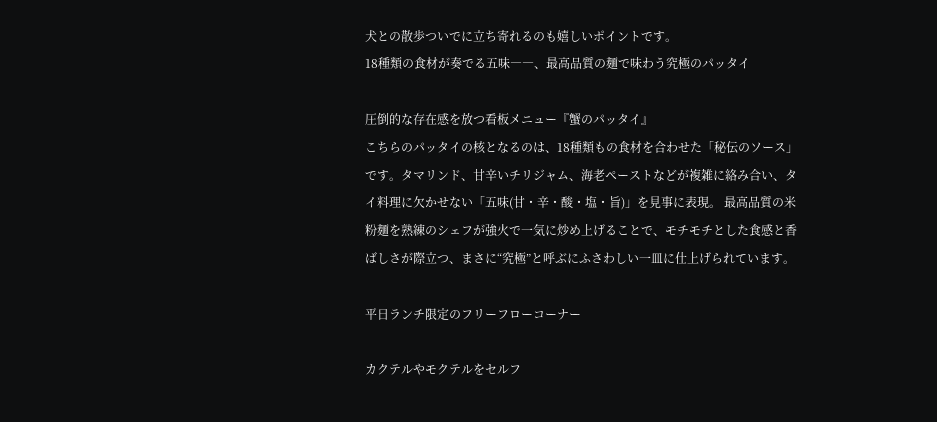犬との散歩ついでに立ち寄れるのも嬉しいポイントです。
18種類の食材が奏でる五味――、最高品質の麺で味わう究極のパッタイ

圧倒的な存在感を放つ看板メニュー『蟹のパッタイ』
こちらのパッタイの核となるのは、18種類もの食材を合わせた「秘伝のソース」です。タマリンド、甘辛いチリジャム、海老ペーストなどが複雑に絡み合い、タイ料理に欠かせない「五味(甘・辛・酸・塩・旨)」を見事に表現。 最高品質の米粉麺を熟練のシェフが強火で一気に炒め上げることで、モチモチとした食感と香ばしさが際立つ、まさに“究極”と呼ぶにふさわしい一皿に仕上げられています。

平日ランチ限定のフリーフローコーナー

カクテルやモクテルをセルフ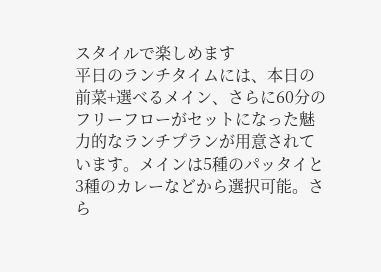スタイルで楽しめます
平日のランチタイムには、本日の前菜+選べるメイン、さらに60分のフリーフローがセットになった魅力的なランチプランが用意されています。メインは5種のパッタイと3種のカレーなどから選択可能。さら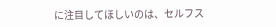に注目してほしいのは、セルフス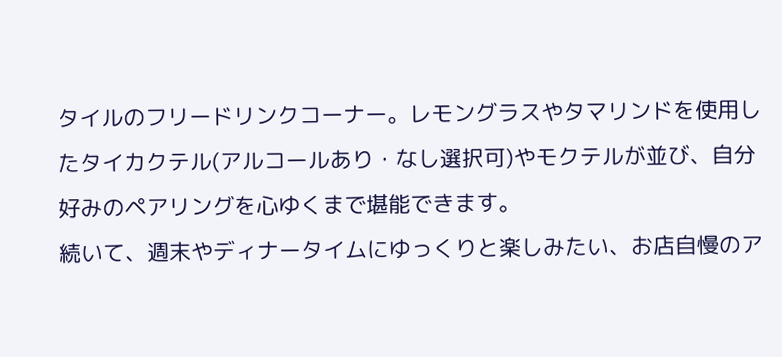タイルのフリードリンクコーナー。レモングラスやタマリンドを使用したタイカクテル(アルコールあり・なし選択可)やモクテルが並び、自分好みのペアリングを心ゆくまで堪能できます。
続いて、週末やディナータイムにゆっくりと楽しみたい、お店自慢のア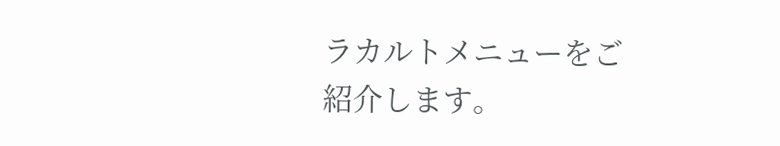ラカルトメニューをご紹介します。